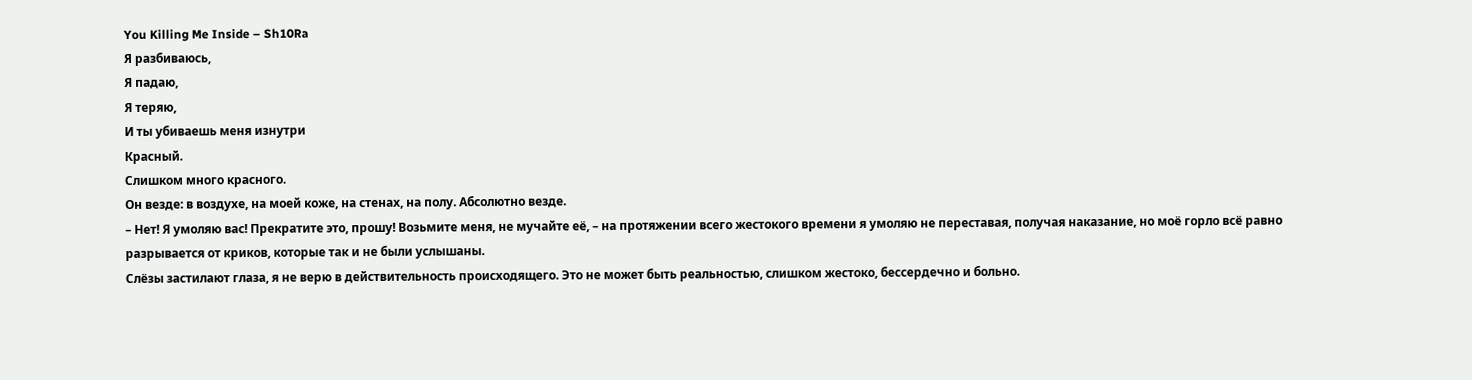You Killing Me Inside – Sh10Ra
Я разбиваюсь,
Я падаю,
Я теряю,
И ты убиваешь меня изнутри
Красный.
Слишком много красного.
Он везде: в воздухе, на моей коже, на стенах, на полу. Абсолютно везде.
– Нет! Я умоляю вас! Прекратите это, прошу! Возьмите меня, не мучайте её, – на протяжении всего жестокого времени я умоляю не переставая, получая наказание, но моё горло всё равно разрывается от криков, которые так и не были услышаны.
Слёзы застилают глаза, я не верю в действительность происходящего. Это не может быть реальностью, слишком жестоко, бессердечно и больно.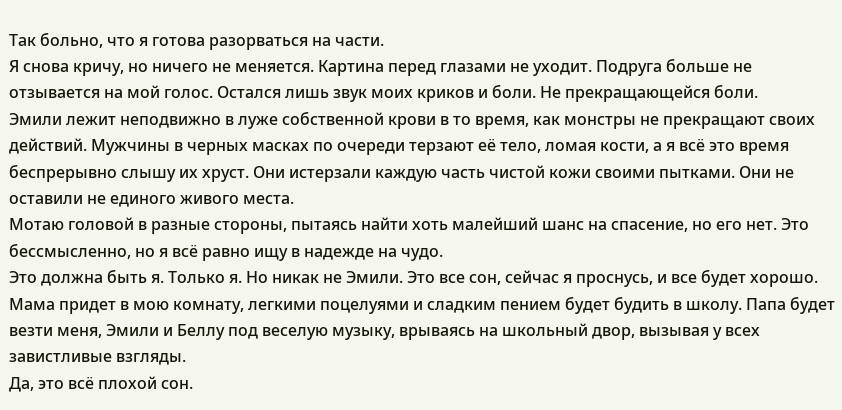Так больно, что я готова разорваться на части.
Я снова кричу, но ничего не меняется. Картина перед глазами не уходит. Подруга больше не отзывается на мой голос. Остался лишь звук моих криков и боли. Не прекращающейся боли.
Эмили лежит неподвижно в луже собственной крови в то время, как монстры не прекращают своих действий. Мужчины в черных масках по очереди терзают её тело, ломая кости, а я всё это время беспрерывно слышу их хруст. Они истерзали каждую часть чистой кожи своими пытками. Они не оставили не единого живого места.
Мотаю головой в разные стороны, пытаясь найти хоть малейший шанс на спасение, но его нет. Это бессмысленно, но я всё равно ищу в надежде на чудо.
Это должна быть я. Только я. Но никак не Эмили. Это все сон, сейчас я проснусь, и все будет хорошо. Мама придет в мою комнату, легкими поцелуями и сладким пением будет будить в школу. Папа будет везти меня, Эмили и Беллу под веселую музыку, врываясь на школьный двор, вызывая у всех завистливые взгляды.
Да, это всё плохой сон.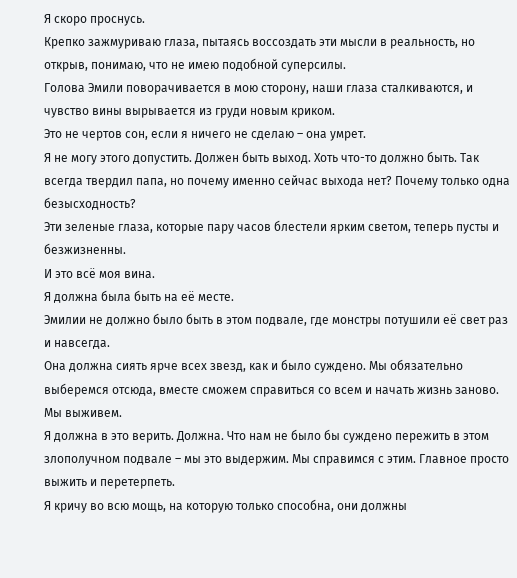Я скоро проснусь.
Крепко зажмуриваю глаза, пытаясь воссоздать эти мысли в реальность, но открыв, понимаю, что не имею подобной суперсилы.
Голова Эмили поворачивается в мою сторону, наши глаза сталкиваются, и чувство вины вырывается из груди новым криком.
Это не чертов сон, если я ничего не сделаю – она умрет.
Я не могу этого допустить. Должен быть выход. Хоть что-то должно быть. Так всегда твердил папа, но почему именно сейчас выхода нет? Почему только одна безысходность?
Эти зеленые глаза, которые пару часов блестели ярким светом, теперь пусты и безжизненны.
И это всё моя вина.
Я должна была быть на её месте.
Эмилии не должно было быть в этом подвале, где монстры потушили её свет раз и навсегда.
Она должна сиять ярче всех звезд, как и было суждено. Мы обязательно выберемся отсюда, вместе сможем справиться со всем и начать жизнь заново.
Мы выживем.
Я должна в это верить. Должна. Что нам не было бы суждено пережить в этом злополучном подвале – мы это выдержим. Мы справимся с этим. Главное просто выжить и перетерпеть.
Я кричу во всю мощь, на которую только способна, они должны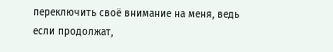переключить своё внимание на меня, ведь если продолжат,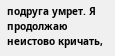подруга умрет. Я продолжаю неистово кричать,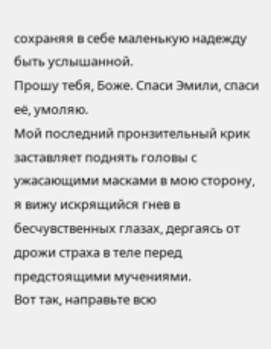сохраняя в себе маленькую надежду быть услышанной.
Прошу тебя, Боже. Спаси Эмили, спаси её, умоляю.
Мой последний пронзительный крик заставляет поднять головы с ужасающими масками в мою сторону, я вижу искрящийся гнев в бесчувственных глазах, дергаясь от дрожи страха в теле перед предстоящими мучениями.
Вот так, направьте всю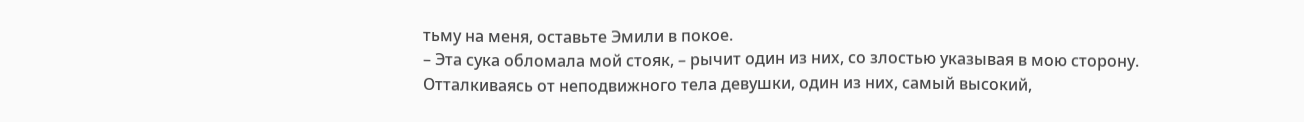тьму на меня, оставьте Эмили в покое.
– Эта сука обломала мой стояк, – рычит один из них, со злостью указывая в мою сторону.
Отталкиваясь от неподвижного тела девушки, один из них, самый высокий,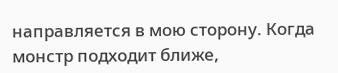направляется в мою сторону. Когда монстр подходит ближе,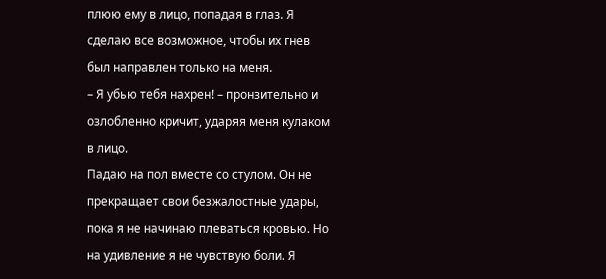плюю ему в лицо, попадая в глаз. Я сделаю все возможное, чтобы их гнев был направлен только на меня.
– Я убью тебя нахрен! – пронзительно и озлобленно кричит, ударяя меня кулаком в лицо.
Падаю на пол вместе со стулом. Он не прекращает свои безжалостные удары, пока я не начинаю плеваться кровью. Но на удивление я не чувствую боли. Я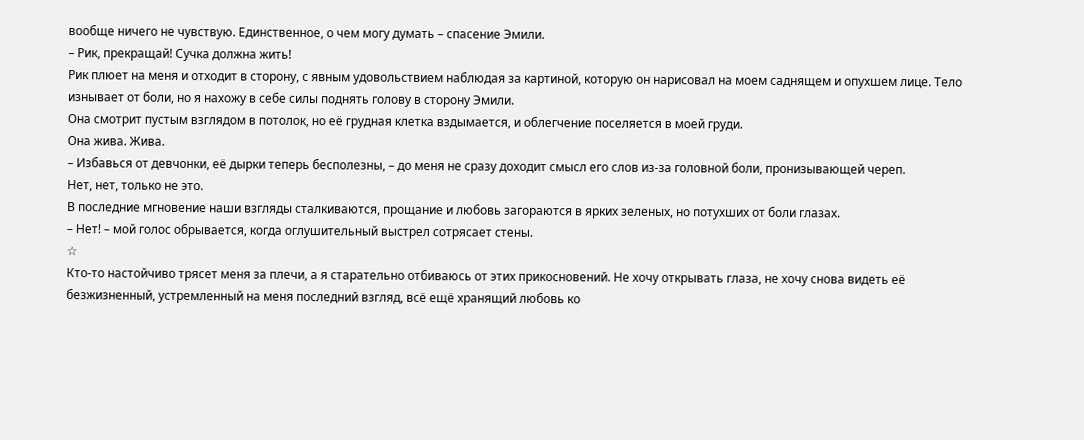вообще ничего не чувствую. Единственное, о чем могу думать – спасение Эмили.
– Рик, прекращай! Сучка должна жить!
Рик плюет на меня и отходит в сторону, с явным удовольствием наблюдая за картиной, которую он нарисовал на моем саднящем и опухшем лице. Тело изнывает от боли, но я нахожу в себе силы поднять голову в сторону Эмили.
Она смотрит пустым взглядом в потолок, но её грудная клетка вздымается, и облегчение поселяется в моей груди.
Она жива. Жива.
– Избавься от девчонки, её дырки теперь бесполезны, – до меня не сразу доходит смысл его слов из-за головной боли, пронизывающей череп.
Нет, нет, только не это.
В последние мгновение наши взгляды сталкиваются, прощание и любовь загораются в ярких зеленых, но потухших от боли глазах.
– Нет! – мой голос обрывается, когда оглушительный выстрел сотрясает стены.
☆
Кто-то настойчиво трясет меня за плечи, а я старательно отбиваюсь от этих прикосновений. Не хочу открывать глаза, не хочу снова видеть её безжизненный, устремленный на меня последний взгляд, всё ещё хранящий любовь ко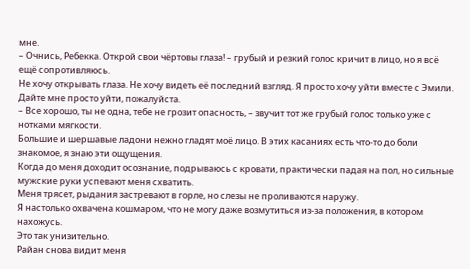мне.
– Очнись, Ребекка. Открой свои чёртовы глаза! – грубый и резкий голос кричит в лицо, но я всё ещё сопротивляюсь.
Не хочу открывать глаза. Не хочу видеть её последний взгляд. Я просто хочу уйти вместе с Эмили. Дайте мне просто уйти, пожалуйста.
– Все хорошо, ты не одна, тебе не грозит опасность, – звучит тот же грубый голос только уже с нотками мягкости.
Большие и шершавые ладони нежно гладят моё лицо. В этих касаниях есть что-то до боли знакомое, я знаю эти ощущения.
Когда до меня доходит осознание, подрываюсь с кровати, практически падая на пол, но сильные мужские руки успевают меня схватить.
Меня трясет, рыдания застревают в горле, но слезы не проливаются наружу.
Я настолько охвачена кошмаром, что не могу даже возмутиться из-за положения, в котором нахожусь.
Это так унизительно.
Райан снова видит меня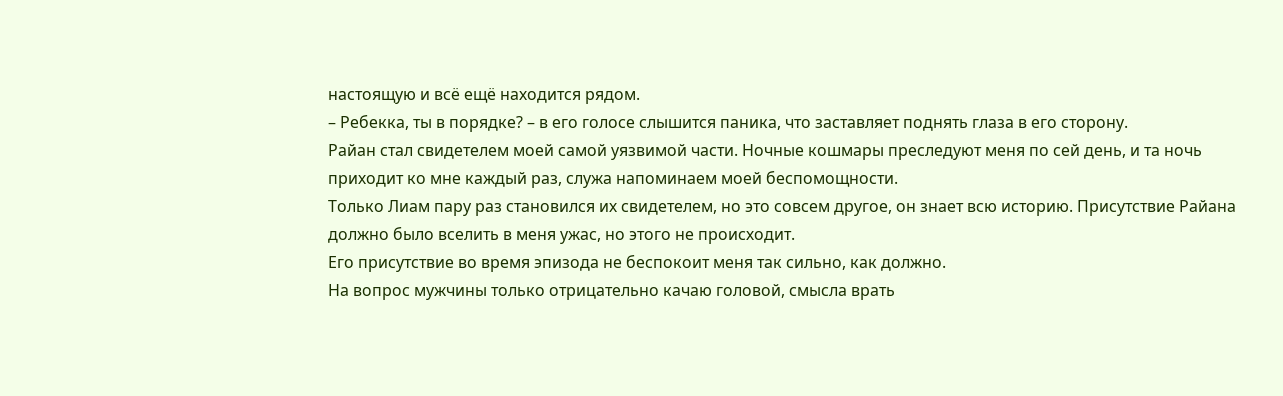настоящую и всё ещё находится рядом.
– Ребекка, ты в порядке? – в его голосе слышится паника, что заставляет поднять глаза в его сторону.
Райан стал свидетелем моей самой уязвимой части. Ночные кошмары преследуют меня по сей день, и та ночь приходит ко мне каждый раз, служа напоминаем моей беспомощности.
Только Лиам пару раз становился их свидетелем, но это совсем другое, он знает всю историю. Присутствие Райана должно было вселить в меня ужас, но этого не происходит.
Его присутствие во время эпизода не беспокоит меня так сильно, как должно.
На вопрос мужчины только отрицательно качаю головой, смысла врать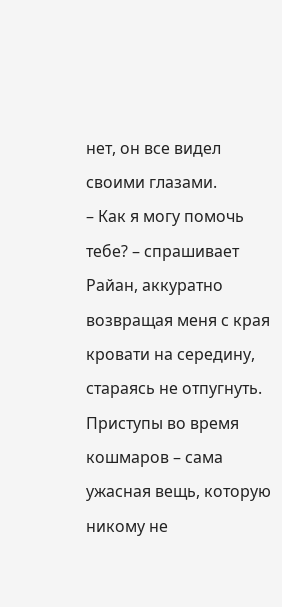нет, он все видел своими глазами.
– Как я могу помочь тебе? – спрашивает Райан, аккуратно возвращая меня с края кровати на середину, стараясь не отпугнуть.
Приступы во время кошмаров – сама ужасная вещь, которую никому не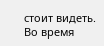стоит видеть. Во время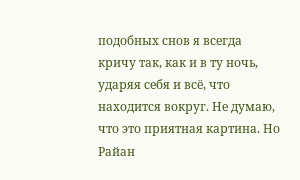подобных снов я всегда кричу так, как и в ту ночь, ударяя себя и всё, что находится вокруг. Не думаю, что это приятная картина. Но Райан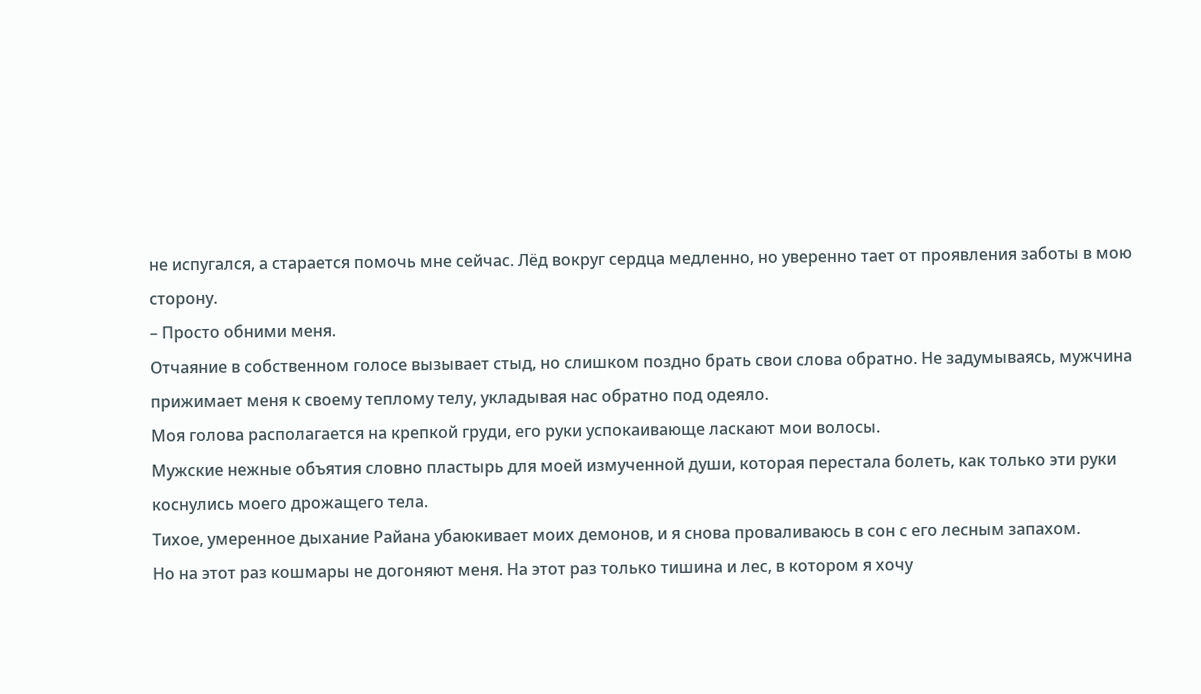не испугался, а старается помочь мне сейчас. Лёд вокруг сердца медленно, но уверенно тает от проявления заботы в мою сторону.
– Просто обними меня.
Отчаяние в собственном голосе вызывает стыд, но слишком поздно брать свои слова обратно. Не задумываясь, мужчина прижимает меня к своему теплому телу, укладывая нас обратно под одеяло.
Моя голова располагается на крепкой груди, его руки успокаивающе ласкают мои волосы.
Мужские нежные объятия словно пластырь для моей измученной души, которая перестала болеть, как только эти руки коснулись моего дрожащего тела.
Тихое, умеренное дыхание Райана убаюкивает моих демонов, и я снова проваливаюсь в сон с его лесным запахом.
Но на этот раз кошмары не догоняют меня. На этот раз только тишина и лес, в котором я хочу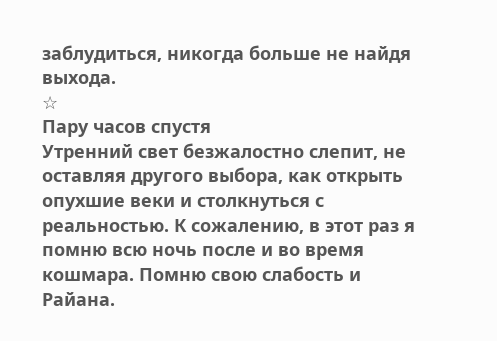заблудиться, никогда больше не найдя выхода.
☆
Пару часов спустя
Утренний свет безжалостно слепит, не оставляя другого выбора, как открыть опухшие веки и столкнуться с реальностью. К сожалению, в этот раз я помню всю ночь после и во время кошмара. Помню свою слабость и Райана.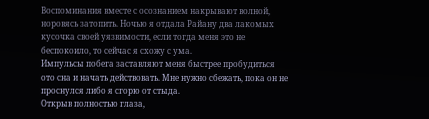Воспоминания вместе с осознанием накрывают волной, норовясь затопить. Ночью я отдала Райану два лакомых кусочка своей уязвимости, если тогда меня это не беспокоило, то сейчас я схожу с ума.
Импульсы побега заставляют меня быстрее пробудиться ото сна и начать действовать. Мне нужно сбежать, пока он не проснулся либо я сгорю от стыда.
Открыв полностью глаза,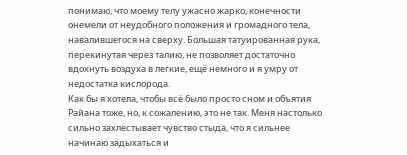понимаю, что моему телу ужасно жарко, конечности онемели от неудобного положения и громадного тела, навалившегося на сверху. Большая татуированная рука, перекинутая через талию, не позволяет достаточно вдохнуть воздуха в легкие, ещё немного и я умру от недостатка кислорода.
Как бы я хотела, чтобы всё было просто сном и объятия Райана тоже, но, к сожалению, это не так. Меня настолько сильно захлестывает чувство стыда, что я сильнее начинаю задыхаться и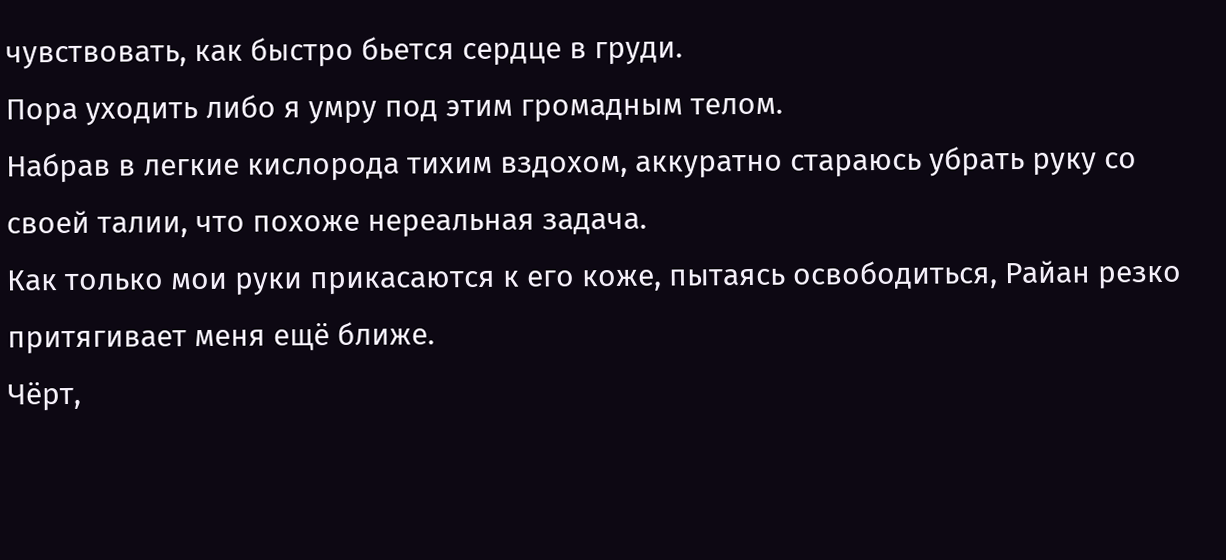чувствовать, как быстро бьется сердце в груди.
Пора уходить либо я умру под этим громадным телом.
Набрав в легкие кислорода тихим вздохом, аккуратно стараюсь убрать руку со своей талии, что похоже нереальная задача.
Как только мои руки прикасаются к его коже, пытаясь освободиться, Райан резко притягивает меня ещё ближе.
Чёрт,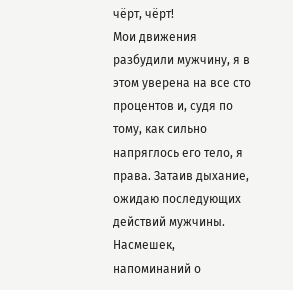чёрт, чёрт!
Мои движения разбудили мужчину, я в этом уверена на все сто процентов и, судя по тому, как сильно напряглось его тело, я права. Затаив дыхание, ожидаю последующих действий мужчины. Насмешек, напоминаний о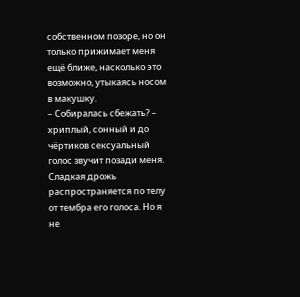собственном позоре, но он только прижимает меня ещё ближе, насколько это возможно, утыкаясь носом в макушку.
– Собиралась сбежать? – хриплый, сонный и до чёртиков сексуальный голос звучит позади меня.
Сладкая дрожь распространяется по телу от тембра его голоса. Но я не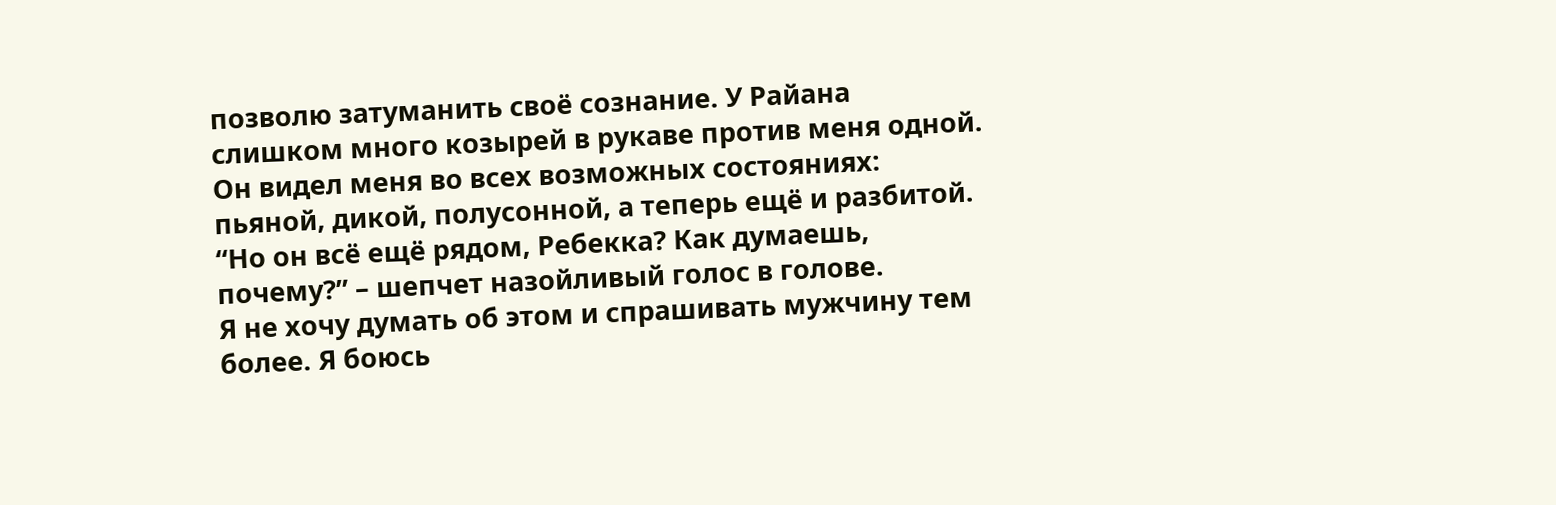позволю затуманить своё сознание. У Райана слишком много козырей в рукаве против меня одной. Он видел меня во всех возможных состояниях: пьяной, дикой, полусонной, а теперь ещё и разбитой.
“Но он всё ещё рядом, Ребекка? Как думаешь, почему?” – шепчет назойливый голос в голове.
Я не хочу думать об этом и спрашивать мужчину тем более. Я боюсь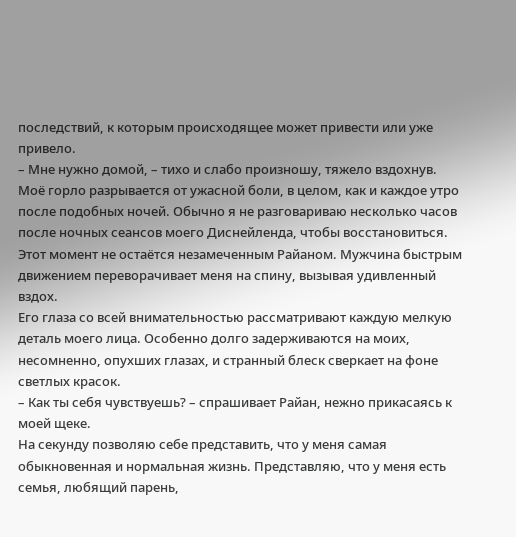последствий, к которым происходящее может привести или уже привело.
– Мне нужно домой, – тихо и слабо произношу, тяжело вздохнув.
Моё горло разрывается от ужасной боли, в целом, как и каждое утро после подобных ночей. Обычно я не разговариваю несколько часов после ночных сеансов моего Диснейленда, чтобы восстановиться.
Этот момент не остаётся незамеченным Райаном. Мужчина быстрым движением переворачивает меня на спину, вызывая удивленный вздох.
Его глаза со всей внимательностью рассматривают каждую мелкую деталь моего лица. Особенно долго задерживаются на моих, несомненно, опухших глазах, и странный блеск сверкает на фоне светлых красок.
– Как ты себя чувствуешь? – спрашивает Райан, нежно прикасаясь к моей щеке.
На секунду позволяю себе представить, что у меня самая обыкновенная и нормальная жизнь. Представляю, что у меня есть семья, любящий парень,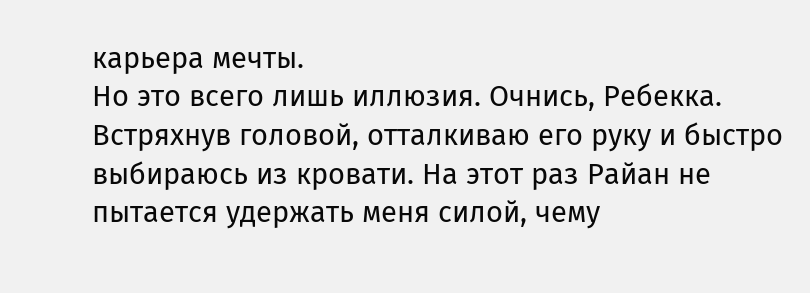карьера мечты.
Но это всего лишь иллюзия. Очнись, Ребекка.
Встряхнув головой, отталкиваю его руку и быстро выбираюсь из кровати. На этот раз Райан не пытается удержать меня силой, чему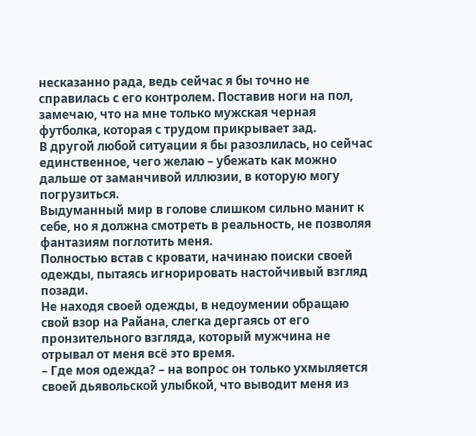несказанно рада, ведь сейчас я бы точно не справилась с его контролем. Поставив ноги на пол, замечаю, что на мне только мужская черная футболка, которая с трудом прикрывает зад.
В другой любой ситуации я бы разозлилась, но сейчас единственное, чего желаю – убежать как можно дальше от заманчивой иллюзии, в которую могу погрузиться.
Выдуманный мир в голове слишком сильно манит к себе, но я должна смотреть в реальность, не позволяя фантазиям поглотить меня.
Полностью встав с кровати, начинаю поиски своей одежды, пытаясь игнорировать настойчивый взгляд позади.
Не находя своей одежды, в недоумении обращаю свой взор на Райана, слегка дергаясь от его пронзительного взгляда, который мужчина не отрывал от меня всё это время.
– Где моя одежда? – на вопрос он только ухмыляется своей дьявольской улыбкой, что выводит меня из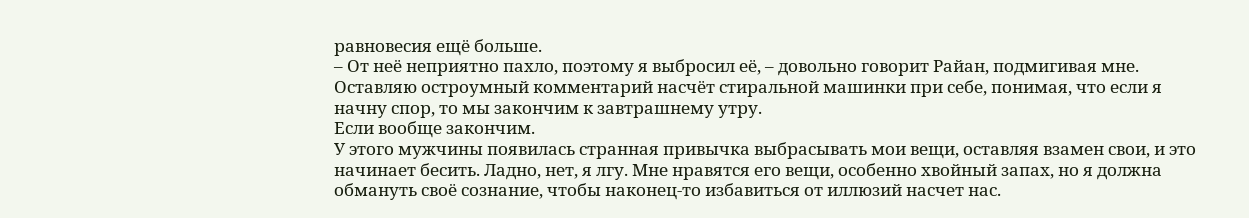равновесия ещё больше.
– От неё неприятно пахло, поэтому я выбросил её, – довольно говорит Райан, подмигивая мне.
Оставляю остроумный комментарий насчёт стиральной машинки при себе, понимая, что если я начну спор, то мы закончим к завтрашнему утру.
Если вообще закончим.
У этого мужчины появилась странная привычка выбрасывать мои вещи, оставляя взамен свои, и это начинает бесить. Ладно, нет, я лгу. Мне нравятся его вещи, особенно хвойный запах, но я должна обмануть своё сознание, чтобы наконец-то избавиться от иллюзий насчет нас.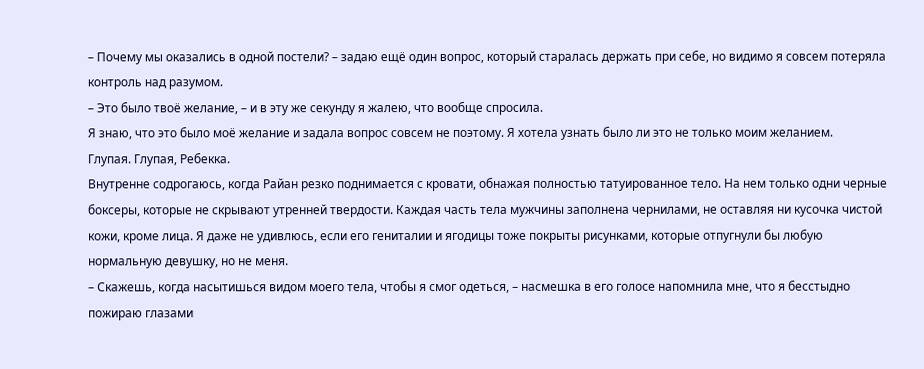– Почему мы оказались в одной постели? – задаю ещё один вопрос, который старалась держать при себе, но видимо я совсем потеряла контроль над разумом.
– Это было твоё желание, – и в эту же секунду я жалею, что вообще спросила.
Я знаю, что это было моё желание и задала вопрос совсем не поэтому. Я хотела узнать было ли это не только моим желанием.
Глупая. Глупая, Ребекка.
Внутренне содрогаюсь, когда Райан резко поднимается с кровати, обнажая полностью татуированное тело. На нем только одни черные боксеры, которые не скрывают утренней твердости. Каждая часть тела мужчины заполнена чернилами, не оставляя ни кусочка чистой кожи, кроме лица. Я даже не удивлюсь, если его гениталии и ягодицы тоже покрыты рисунками, которые отпугнули бы любую нормальную девушку, но не меня.
– Скажешь, когда насытишься видом моего тела, чтобы я смог одеться, – насмешка в его голосе напомнила мне, что я бесстыдно пожираю глазами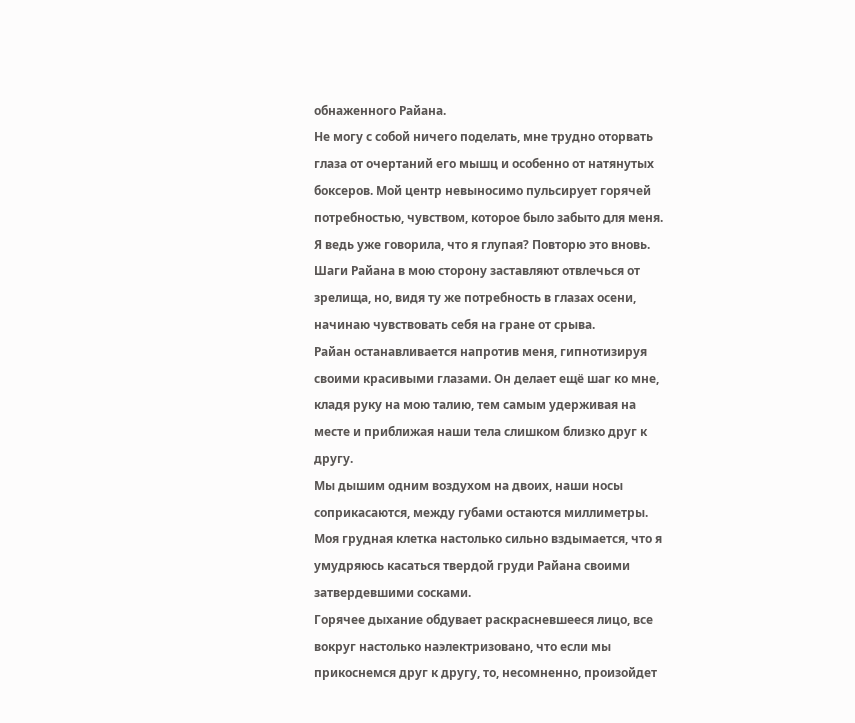обнаженного Райана.
Не могу с собой ничего поделать, мне трудно оторвать глаза от очертаний его мышц и особенно от натянутых боксеров. Мой центр невыносимо пульсирует горячей потребностью, чувством, которое было забыто для меня.
Я ведь уже говорила, что я глупая? Повторю это вновь.
Шаги Райана в мою сторону заставляют отвлечься от зрелища, но, видя ту же потребность в глазах осени, начинаю чувствовать себя на гране от срыва.
Райан останавливается напротив меня, гипнотизируя своими красивыми глазами. Он делает ещё шаг ко мне, кладя руку на мою талию, тем самым удерживая на месте и приближая наши тела слишком близко друг к другу.
Мы дышим одним воздухом на двоих, наши носы соприкасаются, между губами остаются миллиметры. Моя грудная клетка настолько сильно вздымается, что я умудряюсь касаться твердой груди Райана своими затвердевшими сосками.
Горячее дыхание обдувает раскрасневшееся лицо, все вокруг настолько наэлектризовано, что если мы прикоснемся друг к другу, то, несомненно, произойдет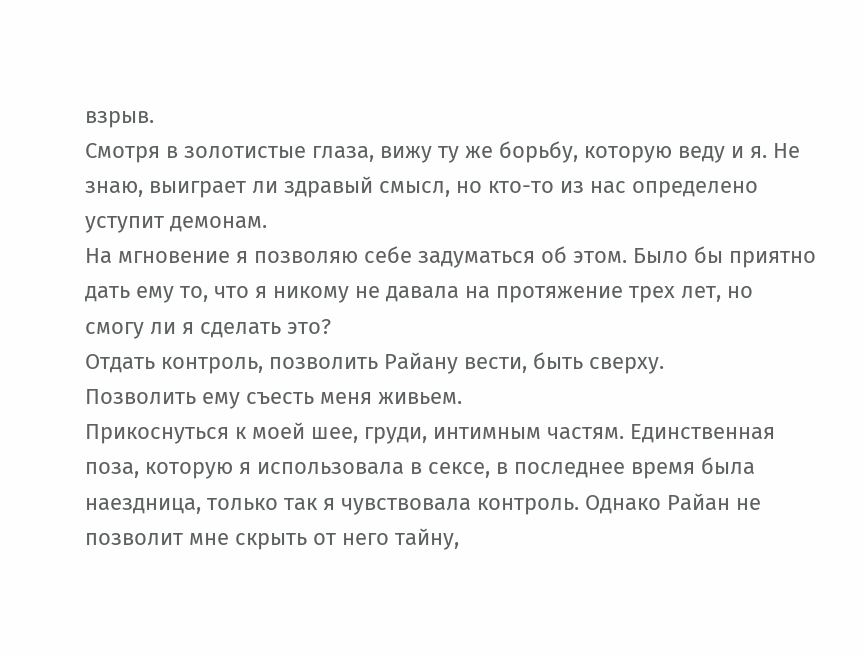взрыв.
Смотря в золотистые глаза, вижу ту же борьбу, которую веду и я. Не знаю, выиграет ли здравый смысл, но кто-то из нас определено уступит демонам.
На мгновение я позволяю себе задуматься об этом. Было бы приятно дать ему то, что я никому не давала на протяжение трех лет, но смогу ли я сделать это?
Отдать контроль, позволить Райану вести, быть сверху.
Позволить ему съесть меня живьем.
Прикоснуться к моей шее, груди, интимным частям. Единственная поза, которую я использовала в сексе, в последнее время была наездница, только так я чувствовала контроль. Однако Райан не позволит мне скрыть от него тайну,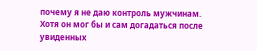почему я не даю контроль мужчинам. Хотя он мог бы и сам догадаться после увиденных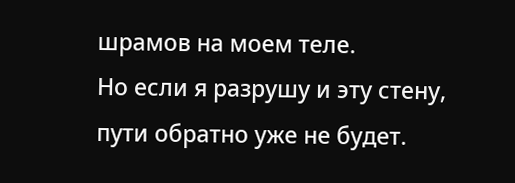шрамов на моем теле.
Но если я разрушу и эту стену, пути обратно уже не будет.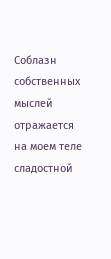Соблазн собственных мыслей отражается на моем теле сладостной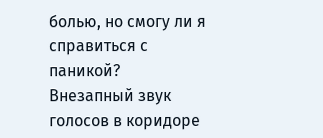болью, но смогу ли я справиться с паникой?
Внезапный звук голосов в коридоре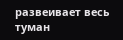развеивает весь туман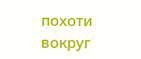похоти вокруг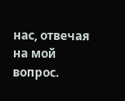нас, отвечая на мой вопрос.